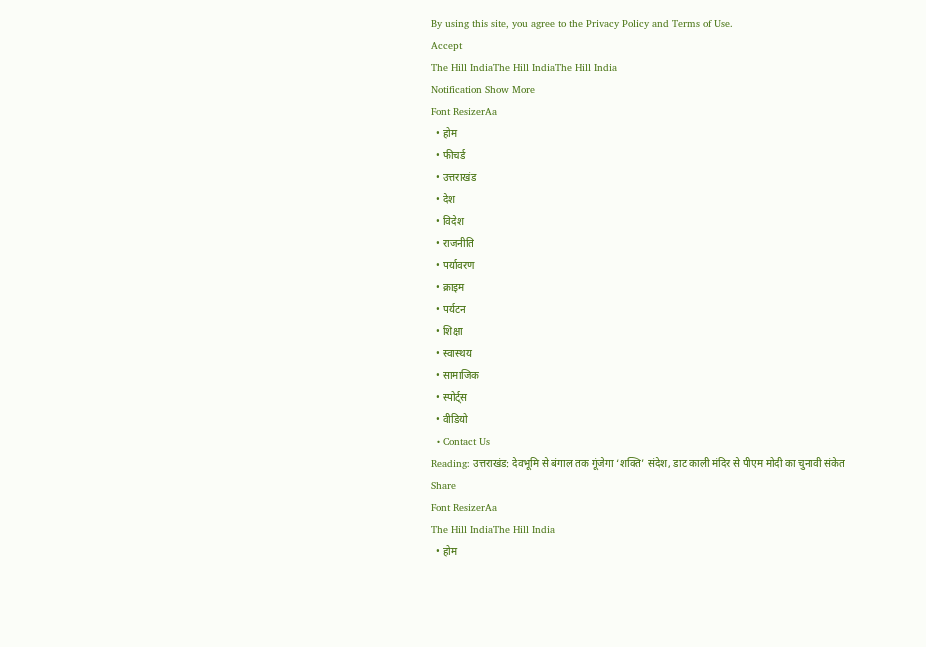By using this site, you agree to the Privacy Policy and Terms of Use.
Accept
The Hill IndiaThe Hill IndiaThe Hill India
Notification Show More
Font ResizerAa
  • होम
  • फीचर्ड
  • उत्तराखंड
  • देश
  • विदेश
  • राजनीति
  • पर्यावरण
  • क्राइम
  • पर्यटन
  • शिक्षा
  • स्वास्थय
  • सामाजिक
  • स्पोर्ट्स
  • वीडियो
  • Contact Us
Reading: उत्तराखंड: देवभूमि से बंगाल तक गूंजेगा ‘शक्ति’ संदेश, डाट काली मंदिर से पीएम मोदी का चुनावी संकेत
Share
Font ResizerAa
The Hill IndiaThe Hill India
  • होम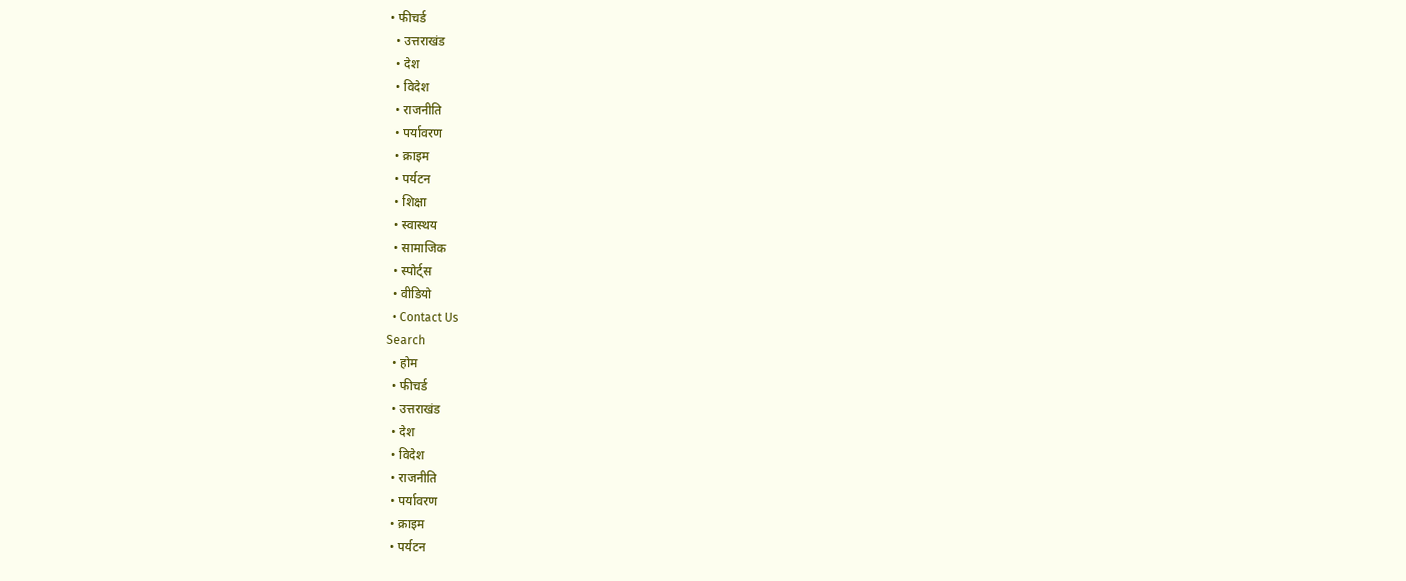• फीचर्ड
  • उत्तराखंड
  • देश
  • विदेश
  • राजनीति
  • पर्यावरण
  • क्राइम
  • पर्यटन
  • शिक्षा
  • स्वास्थय
  • सामाजिक
  • स्पोर्ट्स
  • वीडियो
  • Contact Us
Search
  • होम
  • फीचर्ड
  • उत्तराखंड
  • देश
  • विदेश
  • राजनीति
  • पर्यावरण
  • क्राइम
  • पर्यटन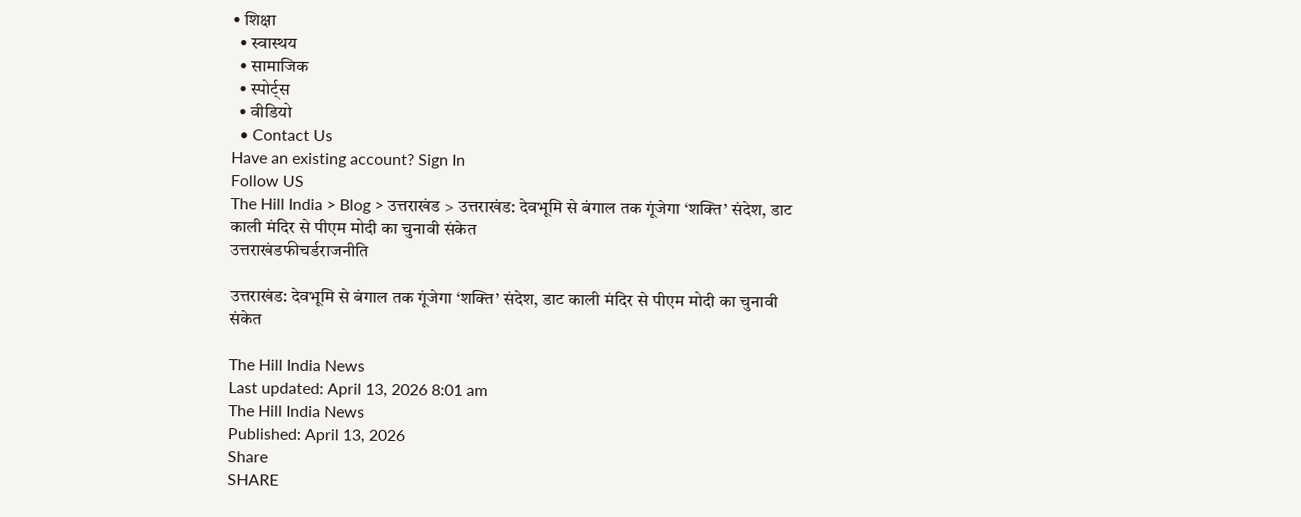• शिक्षा
  • स्वास्थय
  • सामाजिक
  • स्पोर्ट्स
  • वीडियो
  • Contact Us
Have an existing account? Sign In
Follow US
The Hill India > Blog > उत्तराखंड > उत्तराखंड: देवभूमि से बंगाल तक गूंजेगा ‘शक्ति’ संदेश, डाट काली मंदिर से पीएम मोदी का चुनावी संकेत
उत्तराखंडफीचर्डराजनीति

उत्तराखंड: देवभूमि से बंगाल तक गूंजेगा ‘शक्ति’ संदेश, डाट काली मंदिर से पीएम मोदी का चुनावी संकेत

The Hill India News
Last updated: April 13, 2026 8:01 am
The Hill India News
Published: April 13, 2026
Share
SHARE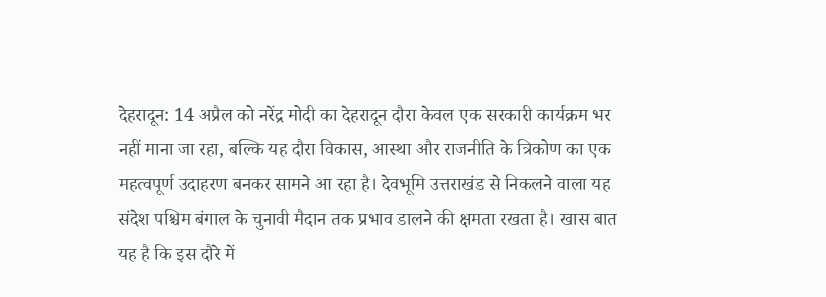देहरादून: 14 अप्रैल को नरेंद्र मोदी का देहरादून दौरा केवल एक सरकारी कार्यक्रम भर नहीं माना जा रहा, बल्कि यह दौरा विकास, आस्था और राजनीति के त्रिकोण का एक महत्वपूर्ण उदाहरण बनकर सामने आ रहा है। देवभूमि उत्तराखंड से निकलने वाला यह संदेश पश्चिम बंगाल के चुनावी मैदान तक प्रभाव डालने की क्षमता रखता है। खास बात यह है कि इस दौरे में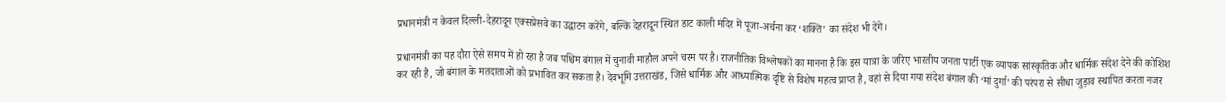प्रधानमंत्री न केवल दिल्ली-देहरादून एक्सप्रेसवे का उद्घाटन करेंगे, बल्कि देहरादून स्थित डाट काली मंदिर में पूजा-अर्चना कर ‘शक्ति’ का संदेश भी देंगे।

प्रधानमंत्री का यह दौरा ऐसे समय में हो रहा है जब पश्चिम बंगाल में चुनावी माहौल अपने चरम पर है। राजनीतिक विश्लेषकों का मानना है कि इस यात्रा के जरिए भारतीय जनता पार्टी एक व्यापक सांस्कृतिक और धार्मिक संदेश देने की कोशिश कर रही है, जो बंगाल के मतदाताओं को प्रभावित कर सकता है। देवभूमि उत्तराखंड, जिसे धार्मिक और आध्यात्मिक दृष्टि से विशेष महत्व प्राप्त है, वहां से दिया गया संदेश बंगाल की ‘मां दुर्गा’ की परंपरा से सीधा जुड़ाव स्थापित करता नजर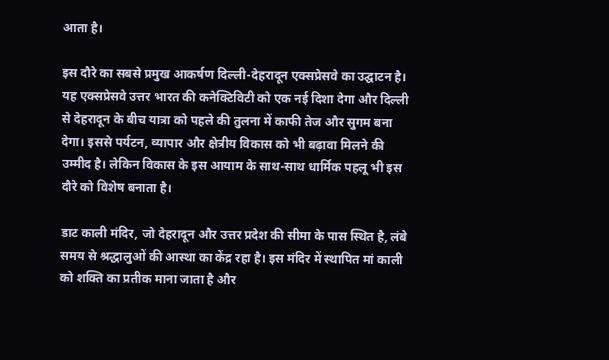आता है।

इस दौरे का सबसे प्रमुख आकर्षण दिल्ली-देहरादून एक्सप्रेसवे का उद्घाटन है। यह एक्सप्रेसवे उत्तर भारत की कनेक्टिविटी को एक नई दिशा देगा और दिल्ली से देहरादून के बीच यात्रा को पहले की तुलना में काफी तेज और सुगम बना देगा। इससे पर्यटन, व्यापार और क्षेत्रीय विकास को भी बढ़ावा मिलने की उम्मीद है। लेकिन विकास के इस आयाम के साथ-साथ धार्मिक पहलू भी इस दौरे को विशेष बनाता है।

डाट काली मंदिर, जो देहरादून और उत्तर प्रदेश की सीमा के पास स्थित है, लंबे समय से श्रद्धालुओं की आस्था का केंद्र रहा है। इस मंदिर में स्थापित मां काली को शक्ति का प्रतीक माना जाता है और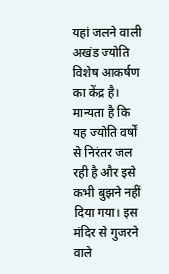यहां जलने वाली अखंड ज्योति विशेष आकर्षण का केंद्र है। मान्यता है कि यह ज्योति वर्षों से निरंतर जल रही है और इसे कभी बुझने नहीं दिया गया। इस मंदिर से गुजरने वाले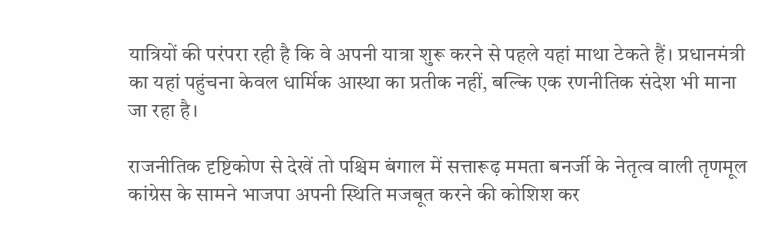यात्रियों की परंपरा रही है कि वे अपनी यात्रा शुरू करने से पहले यहां माथा टेकते हैं। प्रधानमंत्री का यहां पहुंचना केवल धार्मिक आस्था का प्रतीक नहीं, बल्कि एक रणनीतिक संदेश भी माना जा रहा है।

राजनीतिक दृष्टिकोण से देखें तो पश्चिम बंगाल में सत्तारूढ़ ममता बनर्जी के नेतृत्व वाली तृणमूल कांग्रेस के सामने भाजपा अपनी स्थिति मजबूत करने की कोशिश कर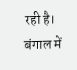रही है। बंगाल में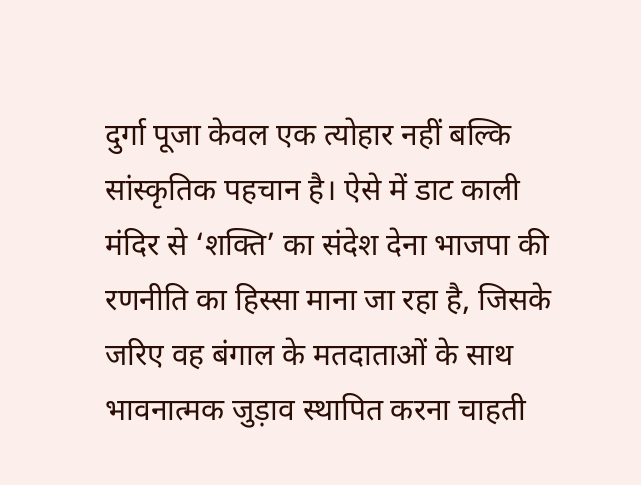दुर्गा पूजा केवल एक त्योहार नहीं बल्कि सांस्कृतिक पहचान है। ऐसे में डाट काली मंदिर से ‘शक्ति’ का संदेश देना भाजपा की रणनीति का हिस्सा माना जा रहा है, जिसके जरिए वह बंगाल के मतदाताओं के साथ भावनात्मक जुड़ाव स्थापित करना चाहती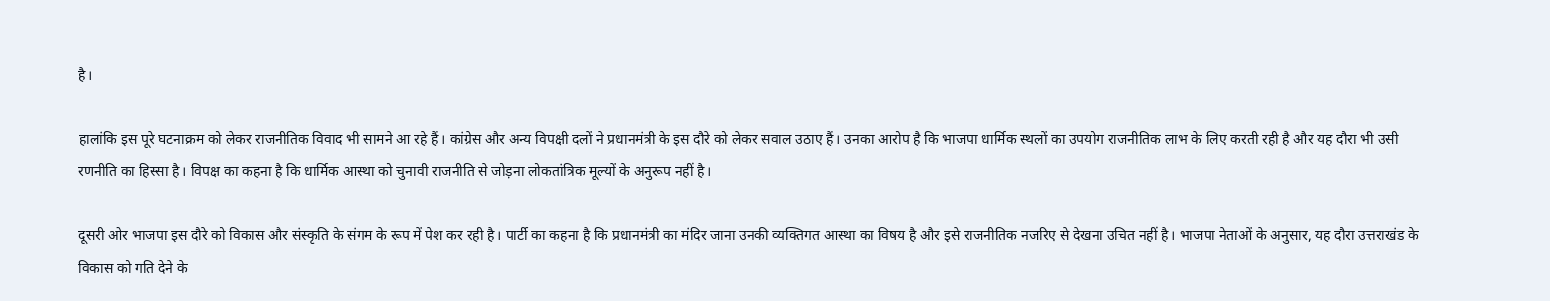है।

हालांकि इस पूरे घटनाक्रम को लेकर राजनीतिक विवाद भी सामने आ रहे हैं। कांग्रेस और अन्य विपक्षी दलों ने प्रधानमंत्री के इस दौरे को लेकर सवाल उठाए हैं। उनका आरोप है कि भाजपा धार्मिक स्थलों का उपयोग राजनीतिक लाभ के लिए करती रही है और यह दौरा भी उसी रणनीति का हिस्सा है। विपक्ष का कहना है कि धार्मिक आस्था को चुनावी राजनीति से जोड़ना लोकतांत्रिक मूल्यों के अनुरूप नहीं है।

दूसरी ओर भाजपा इस दौरे को विकास और संस्कृति के संगम के रूप में पेश कर रही है। पार्टी का कहना है कि प्रधानमंत्री का मंदिर जाना उनकी व्यक्तिगत आस्था का विषय है और इसे राजनीतिक नजरिए से देखना उचित नहीं है। भाजपा नेताओं के अनुसार, यह दौरा उत्तराखंड के विकास को गति देने के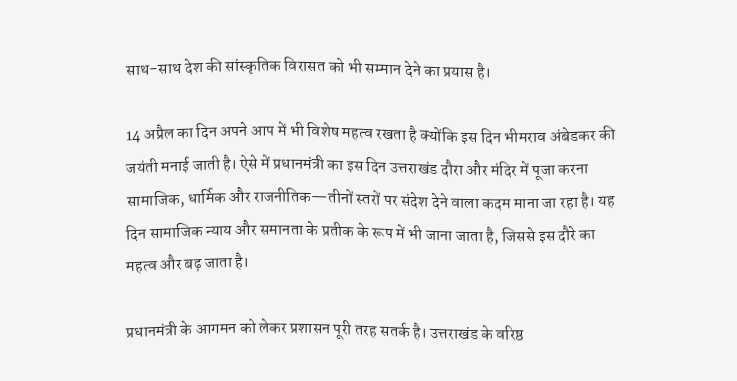साथ-साथ देश की सांस्कृतिक विरासत को भी सम्मान देने का प्रयास है।

14 अप्रैल का दिन अपने आप में भी विशेष महत्व रखता है क्योंकि इस दिन भीमराव अंबेडकर की जयंती मनाई जाती है। ऐसे में प्रधानमंत्री का इस दिन उत्तराखंड दौरा और मंदिर में पूजा करना सामाजिक, धार्मिक और राजनीतिक—तीनों स्तरों पर संदेश देने वाला कदम माना जा रहा है। यह दिन सामाजिक न्याय और समानता के प्रतीक के रूप में भी जाना जाता है, जिससे इस दौरे का महत्व और बढ़ जाता है।

प्रधानमंत्री के आगमन को लेकर प्रशासन पूरी तरह सतर्क है। उत्तराखंड के वरिष्ठ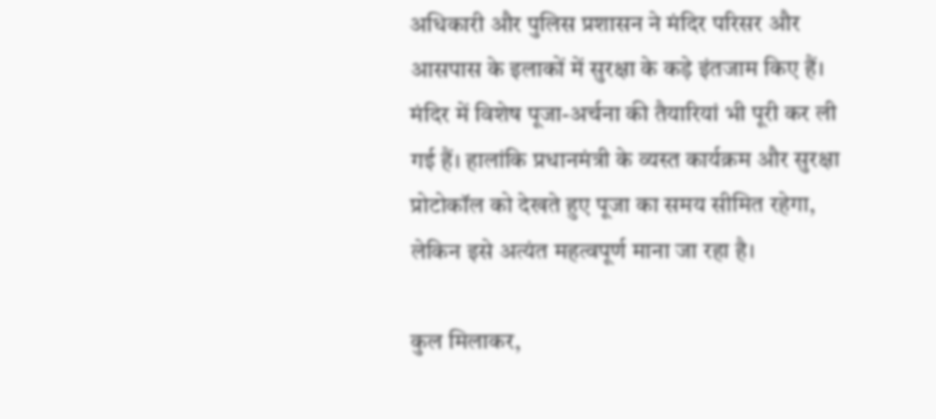अधिकारी और पुलिस प्रशासन ने मंदिर परिसर और आसपास के इलाकों में सुरक्षा के कड़े इंतजाम किए हैं। मंदिर में विशेष पूजा-अर्चना की तैयारियां भी पूरी कर ली गई हैं। हालांकि प्रधानमंत्री के व्यस्त कार्यक्रम और सुरक्षा प्रोटोकॉल को देखते हुए पूजा का समय सीमित रहेगा, लेकिन इसे अत्यंत महत्वपूर्ण माना जा रहा है।

कुल मिलाकर,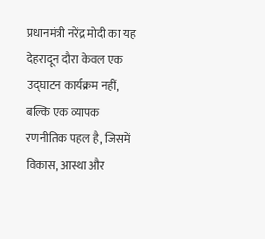प्रधानमंत्री नरेंद्र मोदी का यह देहरादून दौरा केवल एक उद्घाटन कार्यक्रम नहीं, बल्कि एक व्यापक रणनीतिक पहल है, जिसमें विकास, आस्था और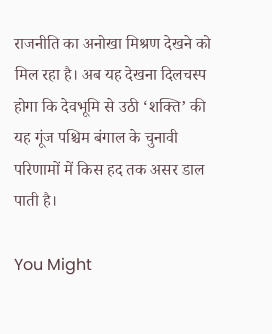राजनीति का अनोखा मिश्रण देखने को मिल रहा है। अब यह देखना दिलचस्प होगा कि देवभूमि से उठी ‘शक्ति’ की यह गूंज पश्चिम बंगाल के चुनावी परिणामों में किस हद तक असर डाल पाती है।

You Might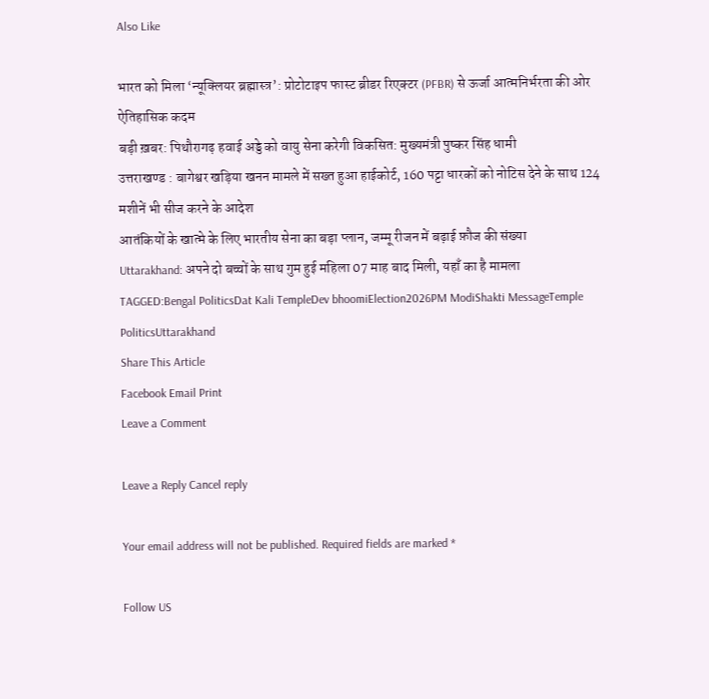Also Like

भारत को मिला ‘न्यूक्लियर ब्रह्मास्त्र’: प्रोटोटाइप फास्ट ब्रीडर रिएक्टर (PFBR) से ऊर्जा आत्मनिर्भरता की ओर ऐतिहासिक कदम
बड़ी ख़बर: पिथौरागढ़ हवाई अड्डे को वायु सेना करेगी विकसित: मुख्यमंत्री पुष्कर सिंह धामी
उत्तराखण्ड : बागेश्वर खड़िया खनन मामले में सख्त हुआ हाईकोर्ट, 160 पट्टा धारकों को नोटिस देने के साथ 124 मशीनें भी सीज करने के आदेश
आतंकियों के खात्मे के लिए भारतीय सेना का बड़ा प्लान, जम्मू रीजन में बढ़ाई फ़ौज की संख्या
Uttarakhand: अपने दो बच्चों के साथ गुम हुई महिला 07 माह बाद मिली, यहाँ का है मामला
TAGGED:Bengal PoliticsDat Kali TempleDev bhoomiElection2026PM ModiShakti MessageTemple PoliticsUttarakhand
Share This Article
Facebook Email Print
Leave a Comment

Leave a Reply Cancel reply

Your email address will not be published. Required fields are marked *

Follow US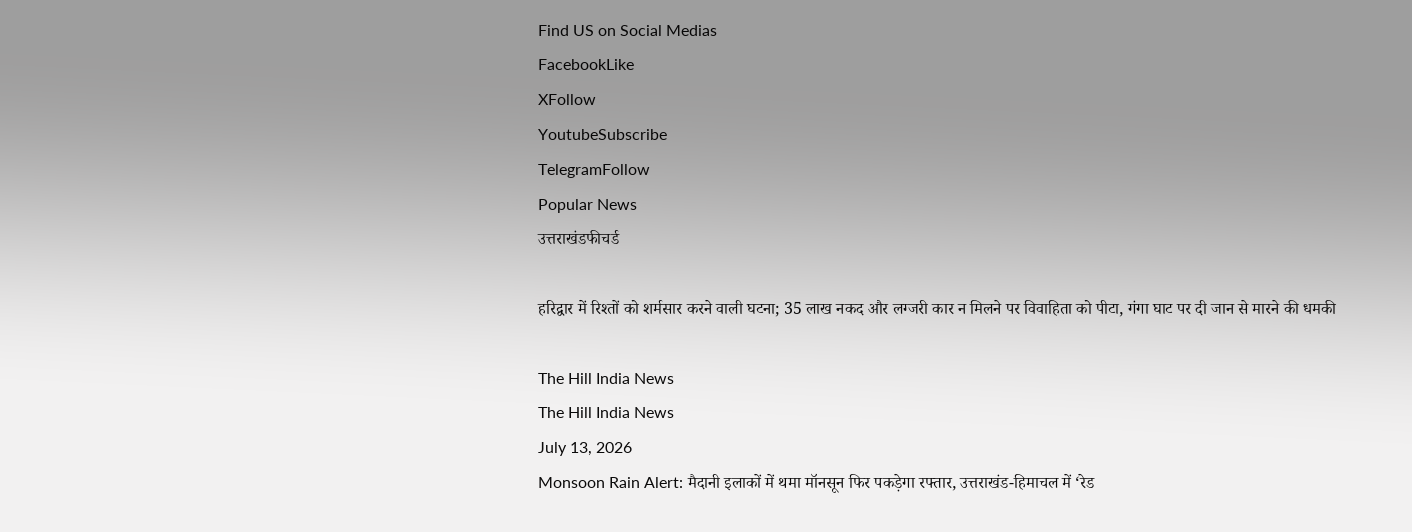Find US on Social Medias
FacebookLike
XFollow
YoutubeSubscribe
TelegramFollow
Popular News
उत्तराखंडफीचर्ड

हरिद्वार में रिश्तों को शर्मसार करने वाली घटना; 35 लाख नकद और लग्जरी कार न मिलने पर विवाहिता को पीटा, गंगा घाट पर दी जान से मारने की धमकी

The Hill India News
The Hill India News
July 13, 2026
Monsoon Rain Alert: मैदानी इलाकों में थमा मॉनसून फिर पकड़ेगा रफ्तार, उत्तराखंड-हिमाचल में ‘रेड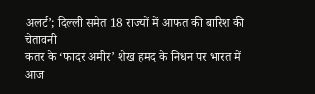अलर्ट’; दिल्ली समेत 18 राज्यों में आफत की बारिश की चेतावनी
कतर के ‘फादर अमीर’ शेख हमद के निधन पर भारत में आज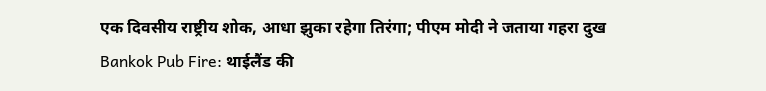एक दिवसीय राष्ट्रीय शोक, आधा झुका रहेगा तिरंगा; पीएम मोदी ने जताया गहरा दुख
Bankok Pub Fire: थाईलैंड की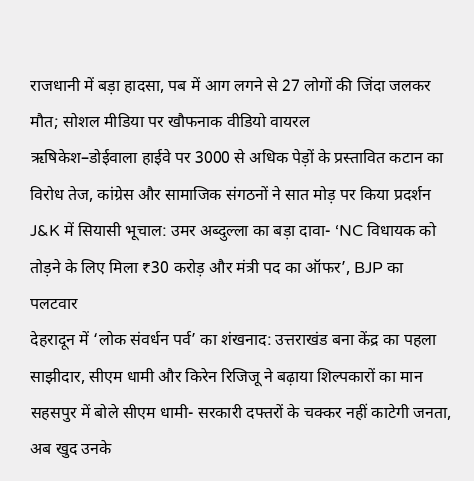राजधानी में बड़ा हादसा, पब में आग लगने से 27 लोगों की जिंदा जलकर मौत; सोशल मीडिया पर खौफनाक वीडियो वायरल
ऋषिकेश–डोईवाला हाईवे पर 3000 से अधिक पेड़ों के प्रस्तावित कटान का विरोध तेज, कांग्रेस और सामाजिक संगठनों ने सात मोड़ पर किया प्रदर्शन
J&K में सियासी भूचाल: उमर अब्दुल्ला का बड़ा दावा- ‘NC विधायक को तोड़ने के लिए मिला ₹30 करोड़ और मंत्री पद का ऑफर’, BJP का पलटवार
देहरादून में ‘लोक संवर्धन पर्व’ का शंखनाद: उत्तराखंड बना केंद्र का पहला साझीदार, सीएम धामी और किरेन रिजिजू ने बढ़ाया शिल्पकारों का मान
सहसपुर में बोले सीएम धामी- सरकारी दफ्तरों के चक्कर नहीं काटेगी जनता, अब खुद उनके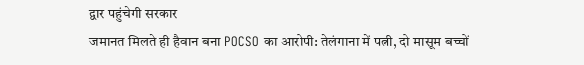द्वार पहुंचेगी सरकार
जमानत मिलते ही हैवान बना POCSO का आरोपी: तेलंगाना में पत्नी, दो मासूम बच्चों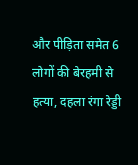और पीड़िता समेत 6 लोगों की बेरहमी से हत्या, दहला रंगा रेड्डी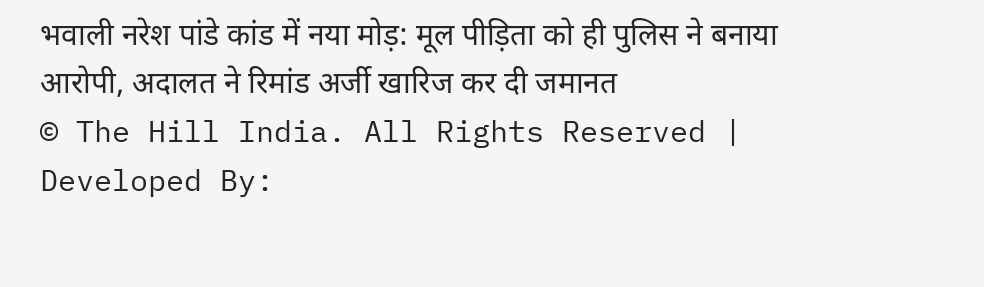भवाली नरेश पांडे कांड में नया मोड़: मूल पीड़िता को ही पुलिस ने बनाया आरोपी, अदालत ने रिमांड अर्जी खारिज कर दी जमानत
© The Hill India. All Rights Reserved | Developed By: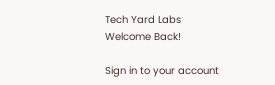Tech Yard Labs
Welcome Back!

Sign in to your account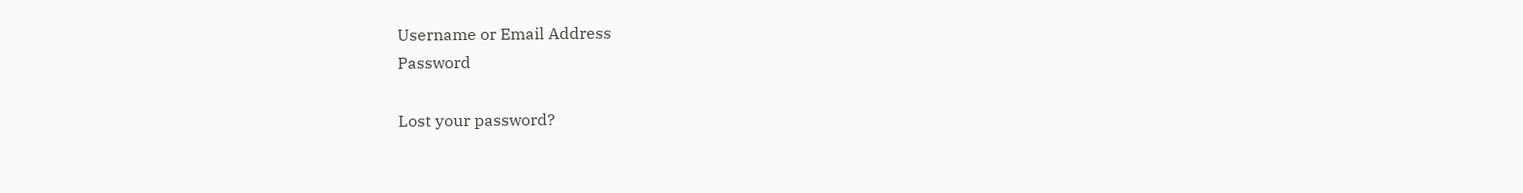Username or Email Address
Password

Lost your password?